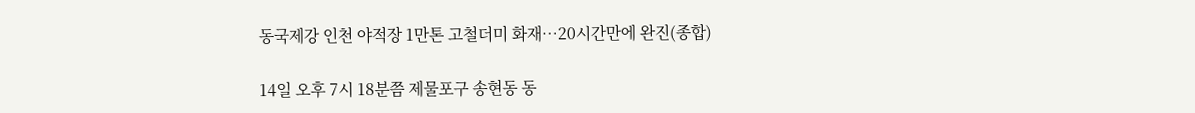동국제강 인천 야적장 1만톤 고철더미 화재…20시간만에 완진(종합)

14일 오후 7시 18분쯤 제물포구 송현동 동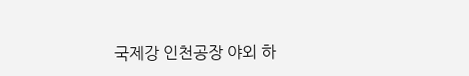국제강 인천공장 야외 하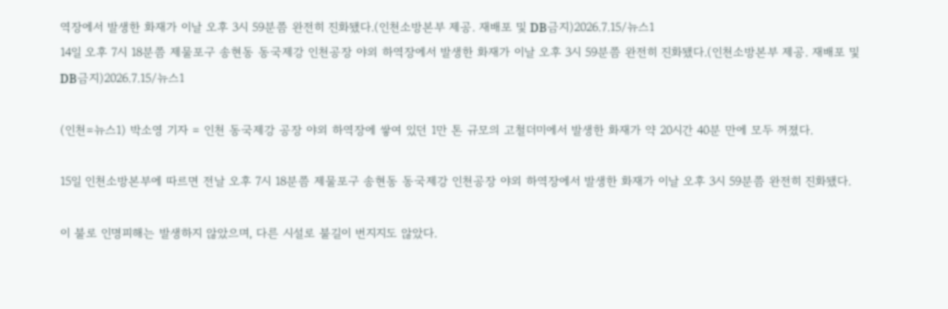역장에서 발생한 화재가 이날 오후 3시 59분쯤 완전히 진화됐다.(인천소방본부 제공. 재배포 및 DB금지)2026.7.15/뉴스1
14일 오후 7시 18분쯤 제물포구 송현동 동국제강 인천공장 야외 하역장에서 발생한 화재가 이날 오후 3시 59분쯤 완전히 진화됐다.(인천소방본부 제공. 재배포 및 DB금지)2026.7.15/뉴스1

(인천=뉴스1) 박소영 기자 = 인천 동국제강 공장 야외 하역장에 쌓여 있던 1만 톤 규모의 고철더미에서 발생한 화재가 약 20시간 40분 만에 모두 꺼졌다.

15일 인천소방본부에 따르면 전날 오후 7시 18분쯤 제물포구 송현동 동국제강 인천공장 야외 하역장에서 발생한 화재가 이날 오후 3시 59분쯤 완전히 진화됐다.

이 불로 인명피해는 발생하지 않았으며, 다른 시설로 불길이 번지지도 않았다.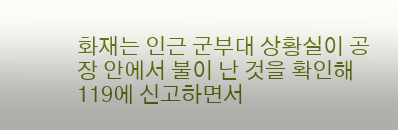화재는 인근 군부대 상황실이 공장 안에서 불이 난 것을 확인해 119에 신고하면서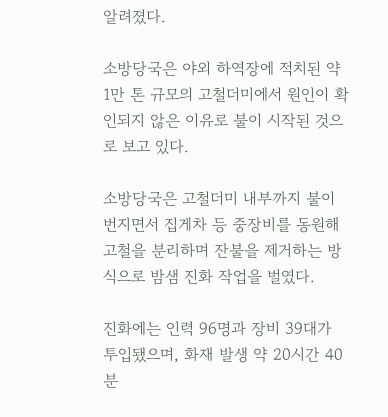알려졌다.

소방당국은 야외 하역장에 적치된 약 1만 톤 규모의 고철더미에서 원인이 확인되지 않은 이유로 불이 시작된 것으로 보고 있다.

소방당국은 고철더미 내부까지 불이 번지면서 집게차 등 중장비를 동원해 고철을 분리하며 잔불을 제거하는 방식으로 밤샘 진화 작업을 벌였다.

진화에는 인력 96명과 장비 39대가 투입됐으며, 화재 발생 약 20시간 40분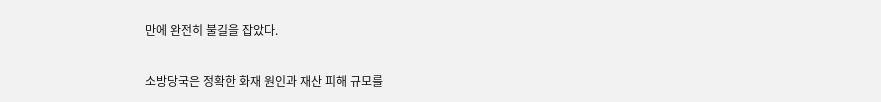만에 완전히 불길을 잡았다.

소방당국은 정확한 화재 원인과 재산 피해 규모를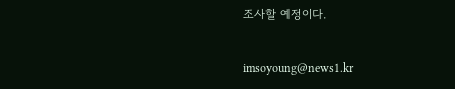조사할 예정이다.

imsoyoung@news1.kr